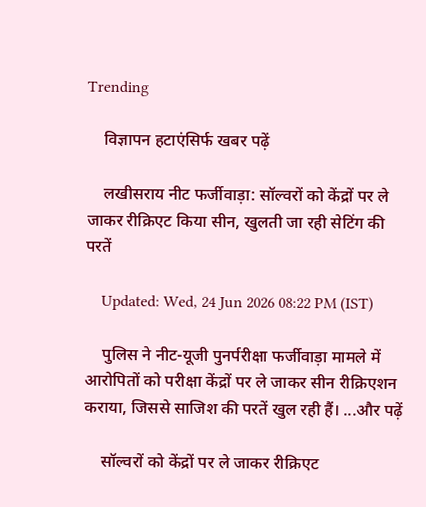Trending

    विज्ञापन हटाएंसिर्फ खबर पढ़ें

    लखीसराय नीट फर्जीवाड़ा: सॉल्वरों को केंद्रों पर ले जाकर रीक्रिएट किया सीन, खुलती जा रही सेटिंग की परतें

    Updated: Wed, 24 Jun 2026 08:22 PM (IST)

    पुलिस ने नीट-यूजी पुनर्परीक्षा फर्जीवाड़ा मामले में आरोपितों को परीक्षा केंद्रों पर ले जाकर सीन रीक्रिएशन कराया, जिससे साजिश की परतें खुल रही हैं। ...और पढ़ें

    सॉल्वरों को केंद्रों पर ले जाकर रीक्रिएट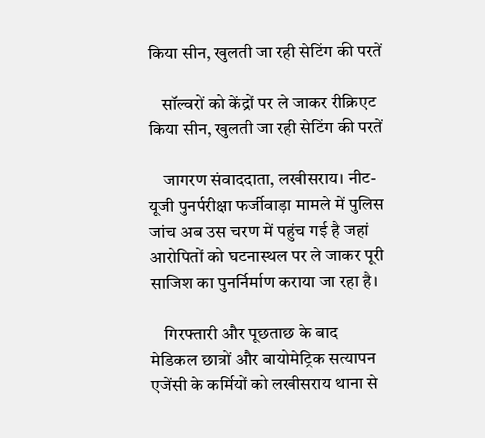किया सीन, खुलती जा रही सेटिंग की परतें

    सॉल्वरों को केंद्रों पर ले जाकर रीक्रिएट किया सीन, खुलती जा रही सेटिंग की परतें

    जागरण संवाददाता, लखीसराय। नीट-यूजी पुनर्परीक्षा फर्जीवाड़ा मामले में पुलिस जांच अब उस चरण में पहुंच गई है जहां आरोपितों को घटनास्थल पर ले जाकर पूरी साजिश का पुनर्निर्माण कराया जा रहा है।

    गिरफ्तारी और पूछताछ के बाद मेडिकल छात्रों और बायोमेट्रिक सत्यापन एजेंसी के कर्मियों को लखीसराय थाना से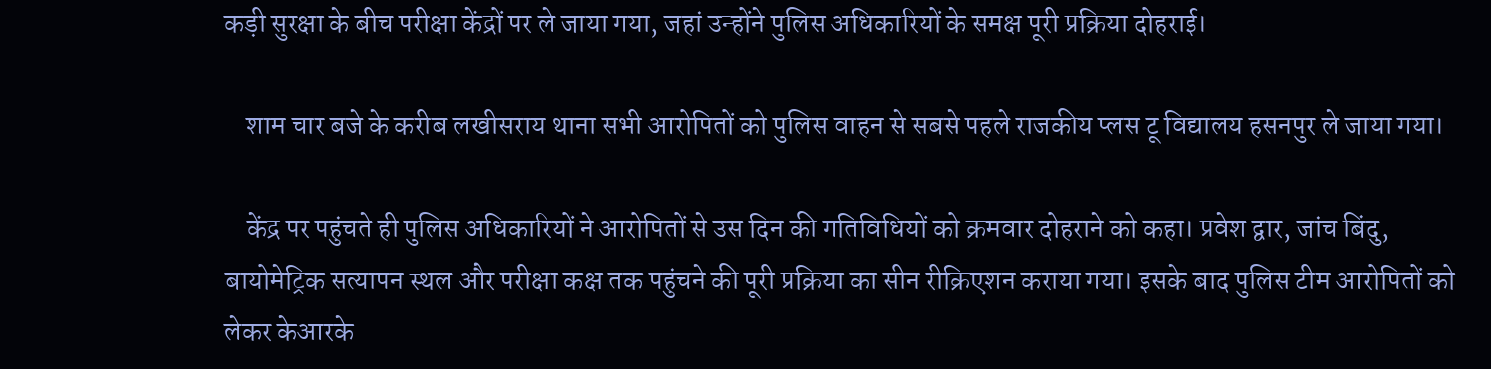कड़ी सुरक्षा के बीच परीक्षा केंद्रों पर ले जाया गया, जहां उन्होंने पुलिस अधिकारियों के समक्ष पूरी प्रक्रिया दोहराई।

    शाम चार बजे के करीब लखीसराय थाना सभी आरोपितों को पुलिस वाहन से सबसे पहले राजकीय प्लस टू विद्यालय हसनपुर ले जाया गया।

    केंद्र पर पहुंचते ही पुलिस अधिकारियों ने आरोपितों से उस दिन की गतिविधियों को क्रमवार दोहराने को कहा। प्रवेश द्वार, जांच बिंदु, बायोमेट्रिक सत्यापन स्थल और परीक्षा कक्ष तक पहुंचने की पूरी प्रक्रिया का सीन रीक्रिएशन कराया गया। इसके बाद पुलिस टीम आरोपितों को लेकर केआरके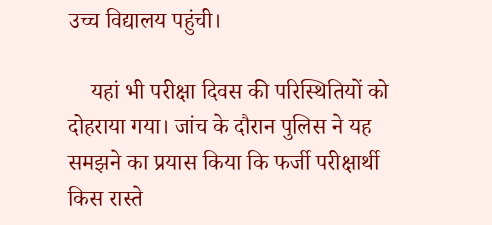उच्च विद्यालय पहुंची।

    यहां भी परीक्षा दिवस की परिस्थितियों को दोहराया गया। जांच के दौरान पुलिस ने यह समझने का प्रयास किया कि फर्जी परीक्षार्थी किस रास्ते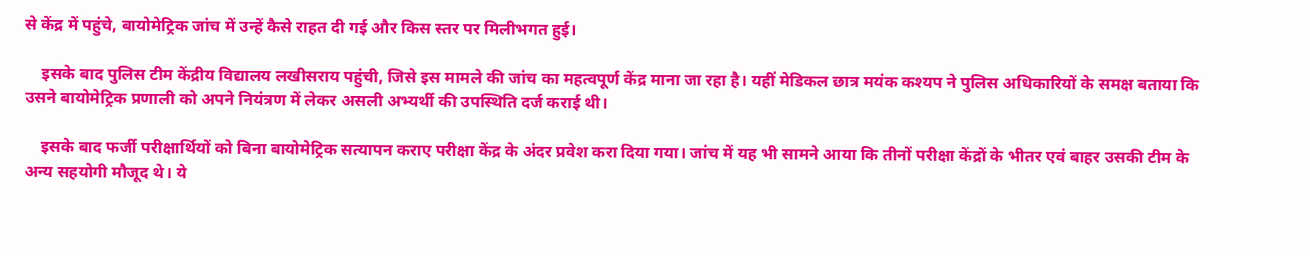से केंद्र में पहुंचे, बायोमेट्रिक जांच में उन्हें कैसे राहत दी गई और किस स्तर पर मिलीभगत हुई।

    इसके बाद पुलिस टीम केंद्रीय विद्यालय लखीसराय पहुंची, जिसे इस मामले की जांच का महत्वपूर्ण केंद्र माना जा रहा है। यहीं मेडिकल छात्र मयंक कश्यप ने पुलिस अधिकारियों के समक्ष बताया कि उसने बायोमेट्रिक प्रणाली को अपने नियंत्रण में लेकर असली अभ्यर्थी की उपस्थिति दर्ज कराई थी।

    इसके बाद फर्जी परीक्षार्थियों को बिना बायोमेट्रिक सत्यापन कराए परीक्षा केंद्र के अंदर प्रवेश करा दिया गया। जांच में यह भी सामने आया कि तीनों परीक्षा केंद्रों के भीतर एवं बाहर उसकी टीम के अन्य सहयोगी मौजूद थे। ये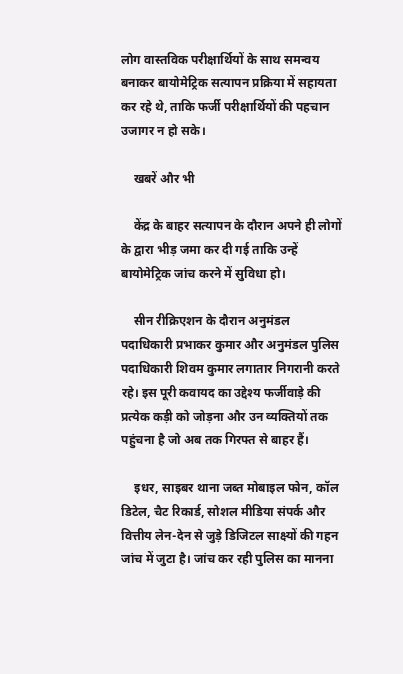लोग वास्तविक परीक्षार्थियों के साथ समन्वय बनाकर बायोमेट्रिक सत्यापन प्रक्रिया में सहायता कर रहे थे, ताकि फर्जी परीक्षार्थियों की पहचान उजागर न हो सके।

    खबरें और भी

    केंद्र के बाहर सत्यापन के दौरान अपने ही लोगों के द्वारा भीड़ जमा कर दी गई ताकि उन्हें बायोमेट्रिक जांच करने में सुविधा हो।

    सीन रीक्रिएशन के दौरान अनुमंडल पदाधिकारी प्रभाकर कुमार और अनुमंडल पुलिस पदाधिकारी शिवम कुमार लगातार निगरानी करते रहे। इस पूरी कवायद का उद्देश्य फर्जीवाड़े की प्रत्येक कड़ी को जोड़ना और उन व्यक्तियों तक पहुंचना है जो अब तक गिरफ्त से बाहर हैं।

    इधर, साइबर थाना जब्त मोबाइल फोन, कॉल डिटेल, चैट रिकार्ड, सोशल मीडिया संपर्क और वित्तीय लेन-देन से जुड़े डिजिटल साक्ष्यों की गहन जांच में जुटा है। जांच कर रही पुलिस का मानना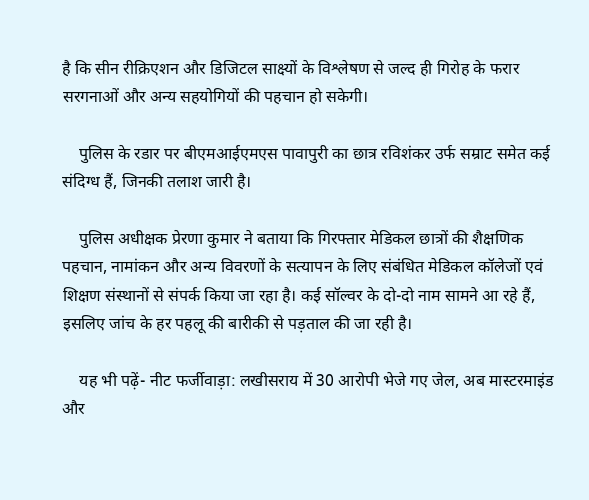है कि सीन रीक्रिएशन और डिजिटल साक्ष्यों के विश्लेषण से जल्द ही गिरोह के फरार सरगनाओं और अन्य सहयोगियों की पहचान हो सकेगी।

    पुलिस के रडार पर बीएमआईएमएस पावापुरी का छात्र रविशंकर उर्फ सम्राट समेत कई संदिग्ध हैं, जिनकी तलाश जारी है।

    पुलिस अधीक्षक प्रेरणा कुमार ने बताया कि गिरफ्तार मेडिकल छात्रों की शैक्षणिक पहचान, नामांकन और अन्य विवरणों के सत्यापन के लिए संबंधित मेडिकल कॉलेजों एवं शिक्षण संस्थानों से संपर्क किया जा रहा है। कई सॉल्वर के दो-दो नाम सामने आ रहे हैं, इसलिए जांच के हर पहलू की बारीकी से पड़ताल की जा रही है।

    यह भी पढ़ें- नीट फर्जीवाड़ा: लखीसराय में 30 आरोपी भेजे गए जेल, अब मास्टरमाइंड और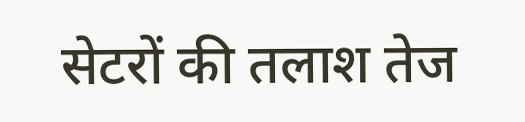सेटरों की तलाश तेज